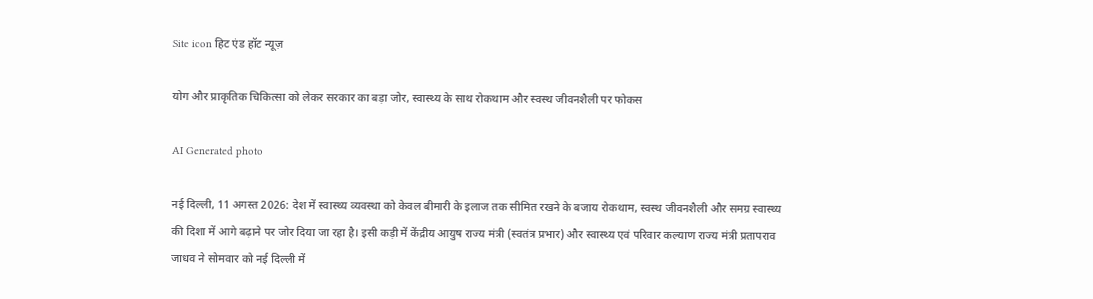Site icon हिट एंड हॉट न्यूज़

योग और प्राकृतिक चिकित्सा को लेकर सरकार का बड़ा जोर, स्वास्थ्य के साथ रोकथाम और स्वस्थ जीवनशैली पर फोकस

AI Generated photo

नई दिल्ली, 11 अगस्त 2026: देश में स्वास्थ्य व्यवस्था को केवल बीमारी के इलाज तक सीमित रखने के बजाय रोकथाम, स्वस्थ जीवनशैली और समग्र स्वास्थ्य की दिशा में आगे बढ़ाने पर जोर दिया जा रहा है। इसी कड़ी में केंद्रीय आयुष राज्य मंत्री (स्वतंत्र प्रभार) और स्वास्थ्य एवं परिवार कल्याण राज्य मंत्री प्रतापराव जाधव ने सोमवार को नई दिल्ली में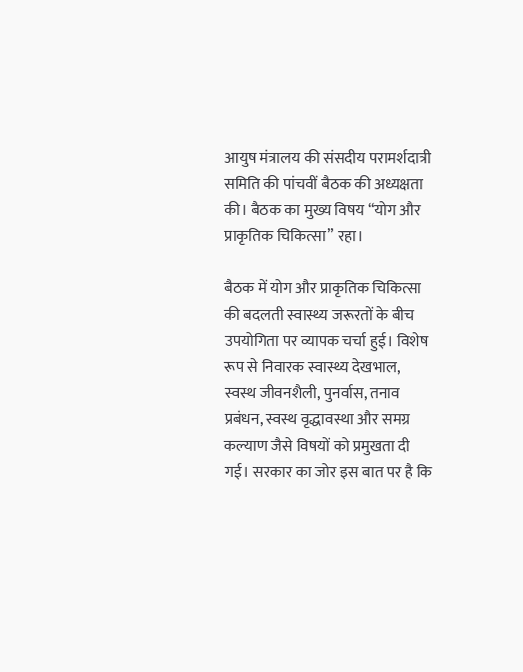आयुष मंत्रालय की संसदीय परामर्शदात्री समिति की पांचवीं बैठक की अध्यक्षता की। बैठक का मुख्य विषय “योग और प्राकृतिक चिकित्सा” रहा।

बैठक में योग और प्राकृतिक चिकित्सा की बदलती स्वास्थ्य जरूरतों के बीच उपयोगिता पर व्यापक चर्चा हुई। विशेष रूप से निवारक स्वास्थ्य देखभाल, स्वस्थ जीवनशैली, पुनर्वास, तनाव प्रबंधन, स्वस्थ वृद्धावस्था और समग्र कल्याण जैसे विषयों को प्रमुखता दी गई। सरकार का जोर इस बात पर है कि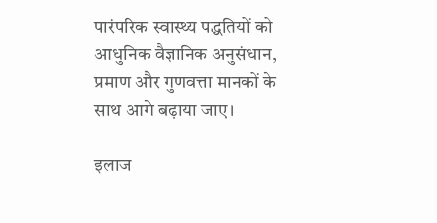पारंपरिक स्वास्थ्य पद्धतियों को आधुनिक वैज्ञानिक अनुसंधान, प्रमाण और गुणवत्ता मानकों के साथ आगे बढ़ाया जाए।

इलाज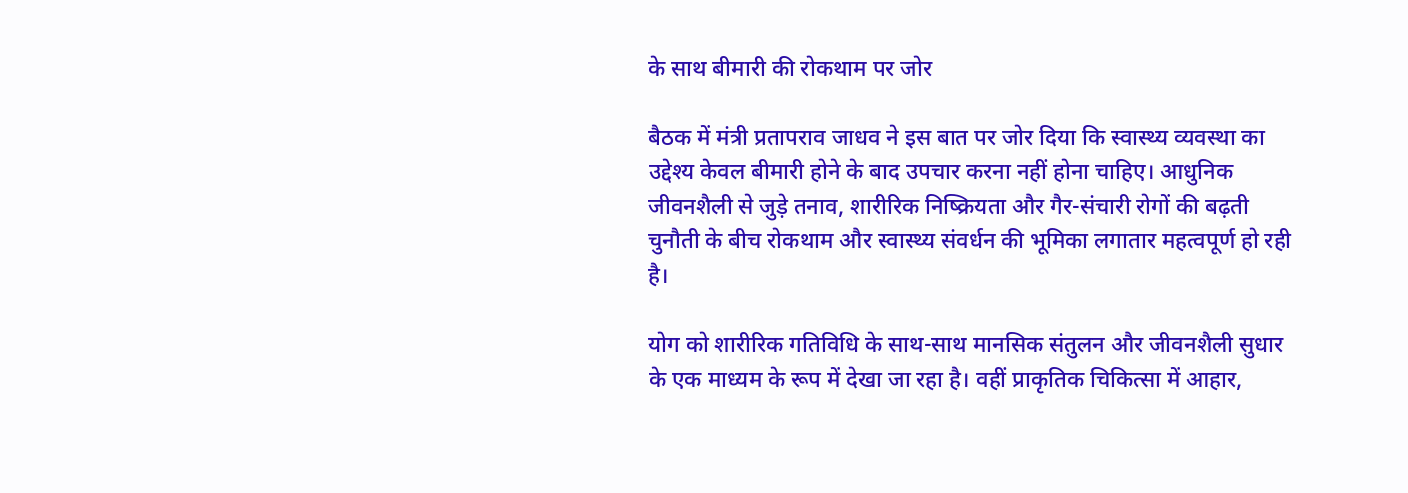के साथ बीमारी की रोकथाम पर जोर

बैठक में मंत्री प्रतापराव जाधव ने इस बात पर जोर दिया कि स्वास्थ्य व्यवस्था का उद्देश्य केवल बीमारी होने के बाद उपचार करना नहीं होना चाहिए। आधुनिक जीवनशैली से जुड़े तनाव, शारीरिक निष्क्रियता और गैर-संचारी रोगों की बढ़ती चुनौती के बीच रोकथाम और स्वास्थ्य संवर्धन की भूमिका लगातार महत्वपूर्ण हो रही है।

योग को शारीरिक गतिविधि के साथ-साथ मानसिक संतुलन और जीवनशैली सुधार के एक माध्यम के रूप में देखा जा रहा है। वहीं प्राकृतिक चिकित्सा में आहार,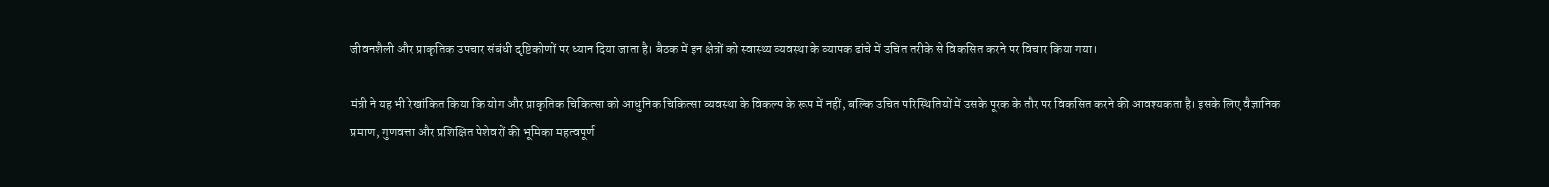जीवनशैली और प्राकृतिक उपचार संबंधी दृष्टिकोणों पर ध्यान दिया जाता है। बैठक में इन क्षेत्रों को स्वास्थ्य व्यवस्था के व्यापक ढांचे में उचित तरीके से विकसित करने पर विचार किया गया।

मंत्री ने यह भी रेखांकित किया कि योग और प्राकृतिक चिकित्सा को आधुनिक चिकित्सा व्यवस्था के विकल्प के रूप में नहीं, बल्कि उचित परिस्थितियों में उसके पूरक के तौर पर विकसित करने की आवश्यकता है। इसके लिए वैज्ञानिक प्रमाण, गुणवत्ता और प्रशिक्षित पेशेवरों की भूमिका महत्वपूर्ण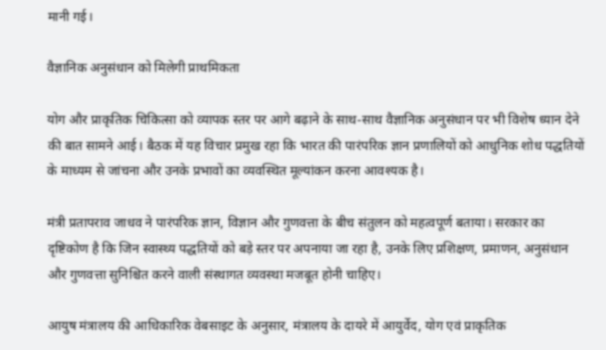मानी गई।

वैज्ञानिक अनुसंधान को मिलेगी प्राथमिकता

योग और प्राकृतिक चिकित्सा को व्यापक स्तर पर आगे बढ़ाने के साथ-साथ वैज्ञानिक अनुसंधान पर भी विशेष ध्यान देने की बात सामने आई। बैठक में यह विचार प्रमुख रहा कि भारत की पारंपरिक ज्ञान प्रणालियों को आधुनिक शोध पद्धतियों के माध्यम से जांचना और उनके प्रभावों का व्यवस्थित मूल्यांकन करना आवश्यक है।

मंत्री प्रतापराव जाधव ने पारंपरिक ज्ञान, विज्ञान और गुणवत्ता के बीच संतुलन को महत्वपूर्ण बताया। सरकार का दृष्टिकोण है कि जिन स्वास्थ्य पद्धतियों को बड़े स्तर पर अपनाया जा रहा है, उनके लिए प्रशिक्षण, प्रमाणन, अनुसंधान और गुणवत्ता सुनिश्चित करने वाली संस्थागत व्यवस्था मजबूत होनी चाहिए।

आयुष मंत्रालय की आधिकारिक वेबसाइट के अनुसार, मंत्रालय के दायरे में आयुर्वेद, योग एवं प्राकृतिक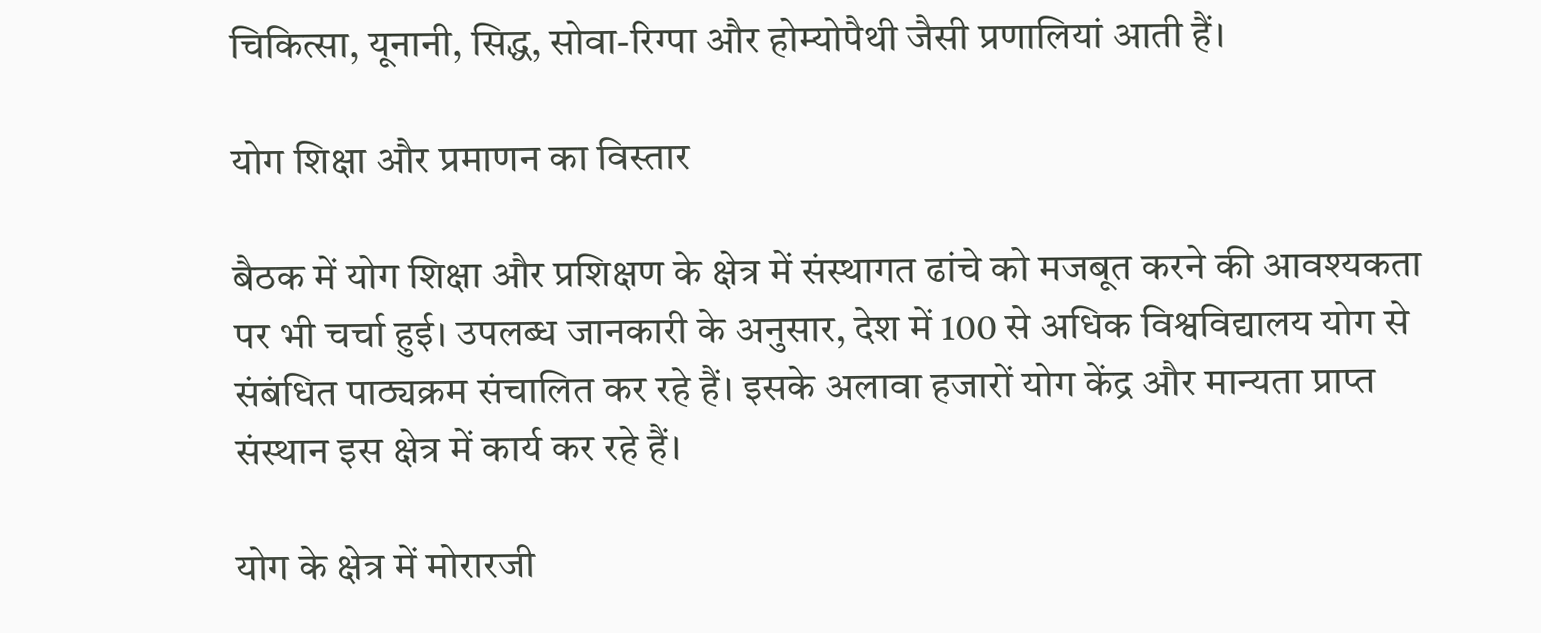चिकित्सा, यूनानी, सिद्ध, सोवा-रिग्पा और होम्योपैथी जैसी प्रणालियां आती हैं।

योग शिक्षा और प्रमाणन का विस्तार

बैठक में योग शिक्षा और प्रशिक्षण के क्षेत्र में संस्थागत ढांचे को मजबूत करने की आवश्यकता पर भी चर्चा हुई। उपलब्ध जानकारी के अनुसार, देश में 100 से अधिक विश्वविद्यालय योग से संबंधित पाठ्यक्रम संचालित कर रहे हैं। इसके अलावा हजारों योग केंद्र और मान्यता प्राप्त संस्थान इस क्षेत्र में कार्य कर रहे हैं।

योग के क्षेत्र में मोरारजी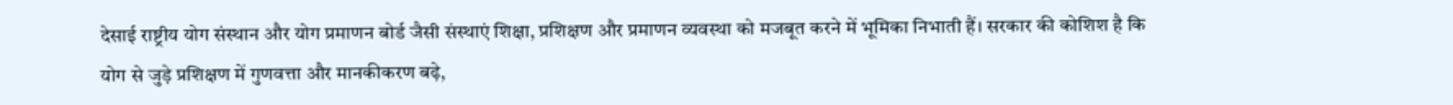देसाई राष्ट्रीय योग संस्थान और योग प्रमाणन बोर्ड जैसी संस्थाएं शिक्षा, प्रशिक्षण और प्रमाणन व्यवस्था को मजबूत करने में भूमिका निभाती हैं। सरकार की कोशिश है कि योग से जुड़े प्रशिक्षण में गुणवत्ता और मानकीकरण बढ़े,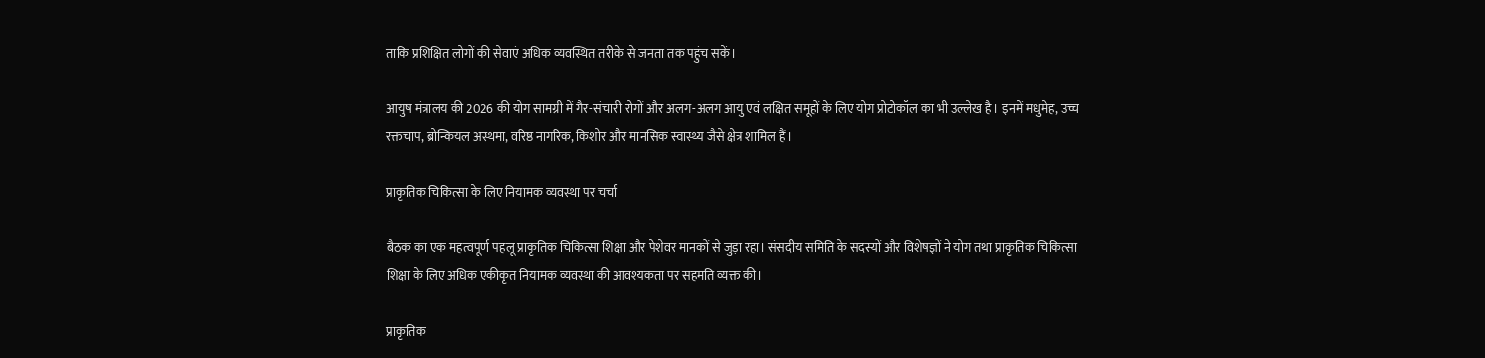ताकि प्रशिक्षित लोगों की सेवाएं अधिक व्यवस्थित तरीके से जनता तक पहुंच सकें।

आयुष मंत्रालय की 2026 की योग सामग्री में गैर-संचारी रोगों और अलग-अलग आयु एवं लक्षित समूहों के लिए योग प्रोटोकॉल का भी उल्लेख है। इनमें मधुमेह, उच्च रक्तचाप, ब्रोन्कियल अस्थमा, वरिष्ठ नागरिक, किशोर और मानसिक स्वास्थ्य जैसे क्षेत्र शामिल हैं।

प्राकृतिक चिकित्सा के लिए नियामक व्यवस्था पर चर्चा

बैठक का एक महत्वपूर्ण पहलू प्राकृतिक चिकित्सा शिक्षा और पेशेवर मानकों से जुड़ा रहा। संसदीय समिति के सदस्यों और विशेषज्ञों ने योग तथा प्राकृतिक चिकित्सा शिक्षा के लिए अधिक एकीकृत नियामक व्यवस्था की आवश्यकता पर सहमति व्यक्त की।

प्राकृतिक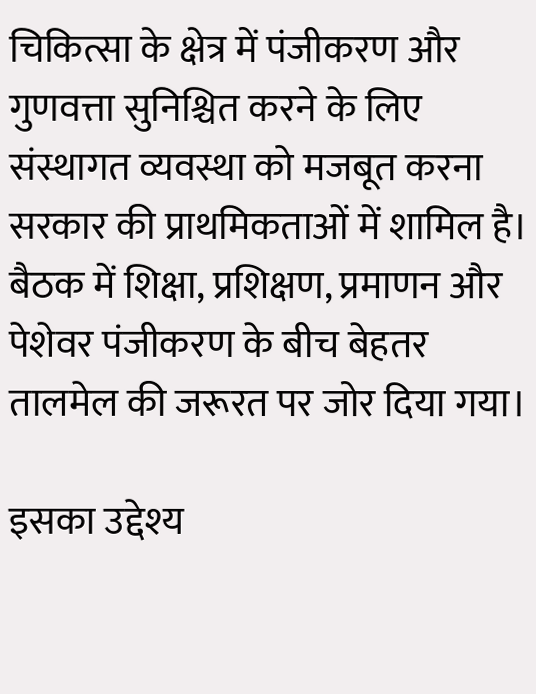चिकित्सा के क्षेत्र में पंजीकरण और गुणवत्ता सुनिश्चित करने के लिए संस्थागत व्यवस्था को मजबूत करना सरकार की प्राथमिकताओं में शामिल है। बैठक में शिक्षा, प्रशिक्षण, प्रमाणन और पेशेवर पंजीकरण के बीच बेहतर तालमेल की जरूरत पर जोर दिया गया।

इसका उद्देश्य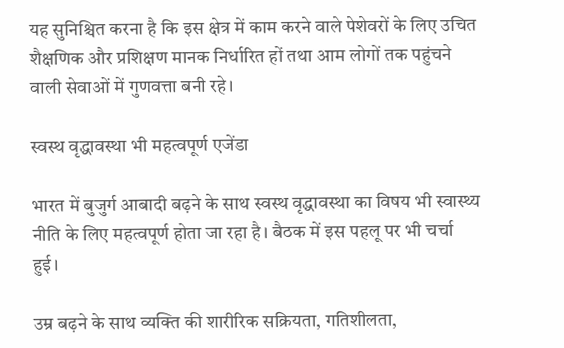यह सुनिश्चित करना है कि इस क्षेत्र में काम करने वाले पेशेवरों के लिए उचित शैक्षणिक और प्रशिक्षण मानक निर्धारित हों तथा आम लोगों तक पहुंचने वाली सेवाओं में गुणवत्ता बनी रहे।

स्वस्थ वृद्धावस्था भी महत्वपूर्ण एजेंडा

भारत में बुजुर्ग आबादी बढ़ने के साथ स्वस्थ वृद्धावस्था का विषय भी स्वास्थ्य नीति के लिए महत्वपूर्ण होता जा रहा है। बैठक में इस पहलू पर भी चर्चा हुई।

उम्र बढ़ने के साथ व्यक्ति की शारीरिक सक्रियता, गतिशीलता,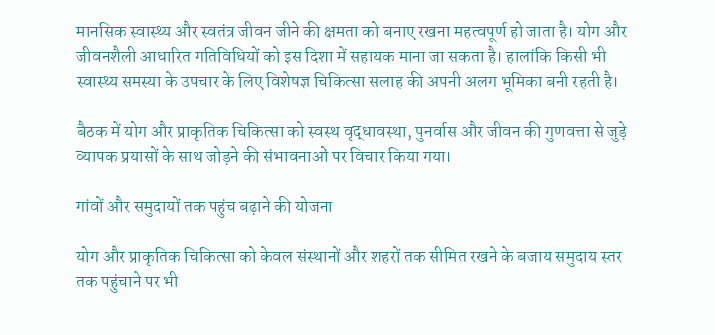मानसिक स्वास्थ्य और स्वतंत्र जीवन जीने की क्षमता को बनाए रखना महत्वपूर्ण हो जाता है। योग और जीवनशैली आधारित गतिविधियों को इस दिशा में सहायक माना जा सकता है। हालांकि किसी भी स्वास्थ्य समस्या के उपचार के लिए विशेषज्ञ चिकित्सा सलाह की अपनी अलग भूमिका बनी रहती है।

बैठक में योग और प्राकृतिक चिकित्सा को स्वस्थ वृद्धावस्था, पुनर्वास और जीवन की गुणवत्ता से जुड़े व्यापक प्रयासों के साथ जोड़ने की संभावनाओं पर विचार किया गया।

गांवों और समुदायों तक पहुंच बढ़ाने की योजना

योग और प्राकृतिक चिकित्सा को केवल संस्थानों और शहरों तक सीमित रखने के बजाय समुदाय स्तर तक पहुंचाने पर भी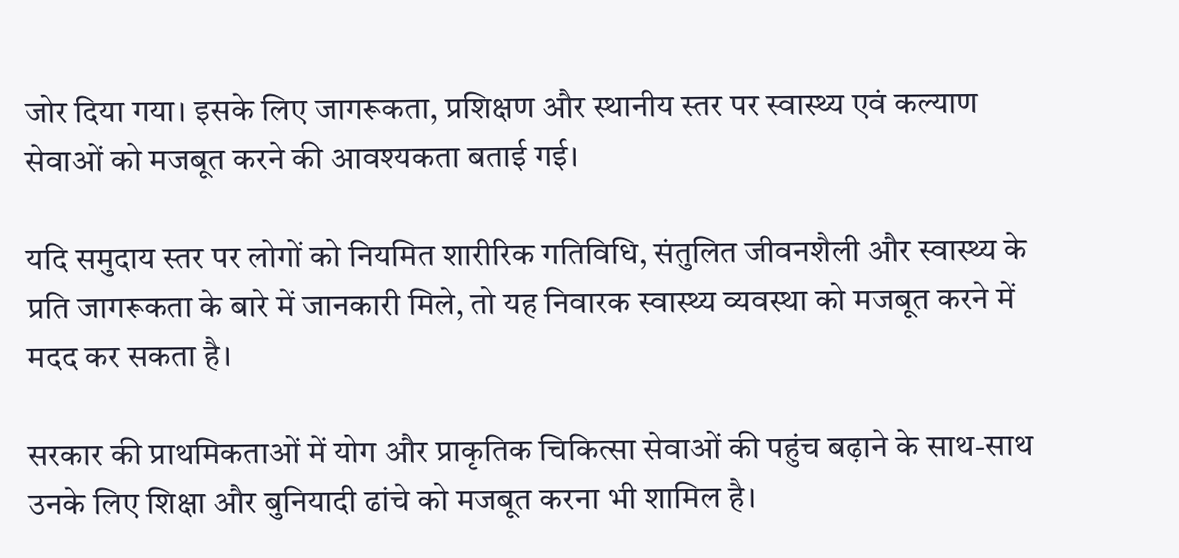जोर दिया गया। इसके लिए जागरूकता, प्रशिक्षण और स्थानीय स्तर पर स्वास्थ्य एवं कल्याण सेवाओं को मजबूत करने की आवश्यकता बताई गई।

यदि समुदाय स्तर पर लोगों को नियमित शारीरिक गतिविधि, संतुलित जीवनशैली और स्वास्थ्य के प्रति जागरूकता के बारे में जानकारी मिले, तो यह निवारक स्वास्थ्य व्यवस्था को मजबूत करने में मदद कर सकता है।

सरकार की प्राथमिकताओं में योग और प्राकृतिक चिकित्सा सेवाओं की पहुंच बढ़ाने के साथ-साथ उनके लिए शिक्षा और बुनियादी ढांचे को मजबूत करना भी शामिल है।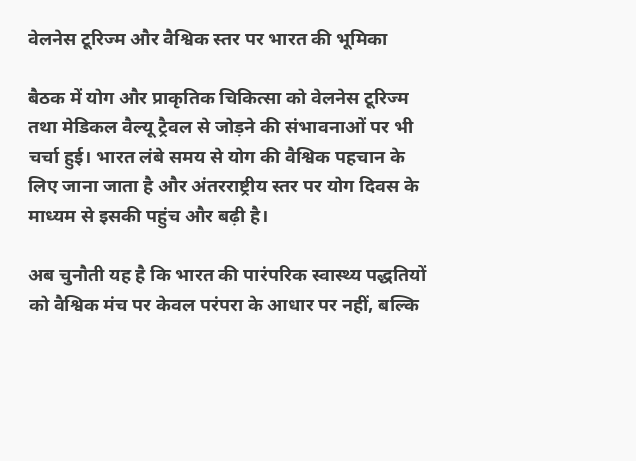वेलनेस टूरिज्म और वैश्विक स्तर पर भारत की भूमिका

बैठक में योग और प्राकृतिक चिकित्सा को वेलनेस टूरिज्म तथा मेडिकल वैल्यू ट्रैवल से जोड़ने की संभावनाओं पर भी चर्चा हुई। भारत लंबे समय से योग की वैश्विक पहचान के लिए जाना जाता है और अंतरराष्ट्रीय स्तर पर योग दिवस के माध्यम से इसकी पहुंच और बढ़ी है।

अब चुनौती यह है कि भारत की पारंपरिक स्वास्थ्य पद्धतियों को वैश्विक मंच पर केवल परंपरा के आधार पर नहीं, बल्कि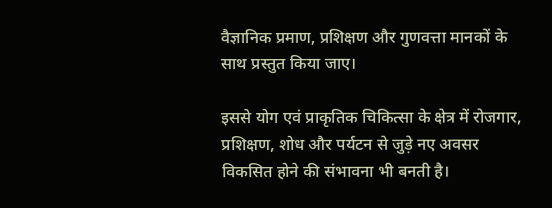वैज्ञानिक प्रमाण, प्रशिक्षण और गुणवत्ता मानकों के साथ प्रस्तुत किया जाए।

इससे योग एवं प्राकृतिक चिकित्सा के क्षेत्र में रोजगार, प्रशिक्षण, शोध और पर्यटन से जुड़े नए अवसर विकसित होने की संभावना भी बनती है।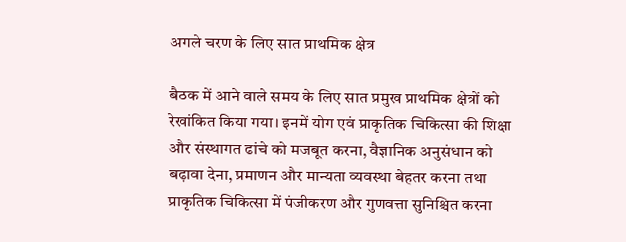अगले चरण के लिए सात प्राथमिक क्षेत्र

बैठक में आने वाले समय के लिए सात प्रमुख प्राथमिक क्षेत्रों को रेखांकित किया गया। इनमें योग एवं प्राकृतिक चिकित्सा की शिक्षा और संस्थागत ढांचे को मजबूत करना, वैज्ञानिक अनुसंधान को बढ़ावा देना, प्रमाणन और मान्यता व्यवस्था बेहतर करना तथा प्राकृतिक चिकित्सा में पंजीकरण और गुणवत्ता सुनिश्चित करना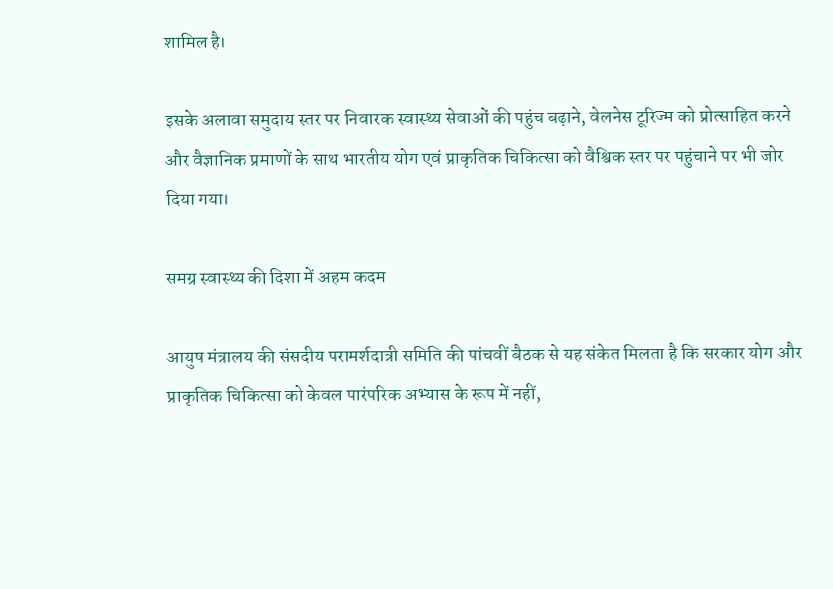शामिल है।

इसके अलावा समुदाय स्तर पर निवारक स्वास्थ्य सेवाओं की पहुंच बढ़ाने, वेलनेस टूरिज्म को प्रोत्साहित करने और वैज्ञानिक प्रमाणों के साथ भारतीय योग एवं प्राकृतिक चिकित्सा को वैश्विक स्तर पर पहुंचाने पर भी जोर दिया गया।

समग्र स्वास्थ्य की दिशा में अहम कदम

आयुष मंत्रालय की संसदीय परामर्शदात्री समिति की पांचवीं बैठक से यह संकेत मिलता है कि सरकार योग और प्राकृतिक चिकित्सा को केवल पारंपरिक अभ्यास के रूप में नहीं,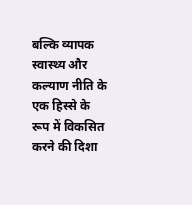बल्कि व्यापक स्वास्थ्य और कल्याण नीति के एक हिस्से के रूप में विकसित करने की दिशा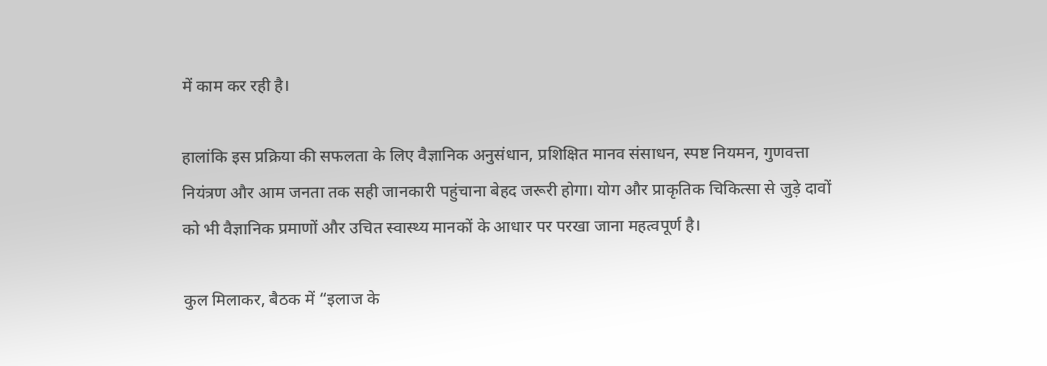में काम कर रही है।

हालांकि इस प्रक्रिया की सफलता के लिए वैज्ञानिक अनुसंधान, प्रशिक्षित मानव संसाधन, स्पष्ट नियमन, गुणवत्ता नियंत्रण और आम जनता तक सही जानकारी पहुंचाना बेहद जरूरी होगा। योग और प्राकृतिक चिकित्सा से जुड़े दावों को भी वैज्ञानिक प्रमाणों और उचित स्वास्थ्य मानकों के आधार पर परखा जाना महत्वपूर्ण है।

कुल मिलाकर, बैठक में “इलाज के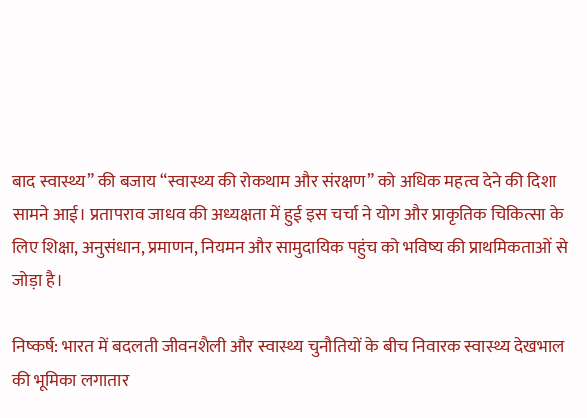बाद स्वास्थ्य” की बजाय “स्वास्थ्य की रोकथाम और संरक्षण” को अधिक महत्व देने की दिशा सामने आई। प्रतापराव जाधव की अध्यक्षता में हुई इस चर्चा ने योग और प्राकृतिक चिकित्सा के लिए शिक्षा, अनुसंधान, प्रमाणन, नियमन और सामुदायिक पहुंच को भविष्य की प्राथमिकताओं से जोड़ा है।

निष्कर्ष: भारत में बदलती जीवनशैली और स्वास्थ्य चुनौतियों के बीच निवारक स्वास्थ्य देखभाल की भूमिका लगातार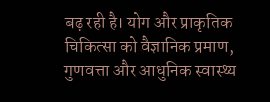बढ़ रही है। योग और प्राकृतिक चिकित्सा को वैज्ञानिक प्रमाण, गुणवत्ता और आधुनिक स्वास्थ्य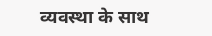व्यवस्था के साथ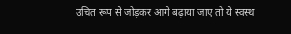उचित रूप से जोड़कर आगे बढ़ाया जाए तो ये स्वस्थ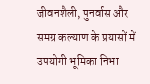जीवनशैली, पुनर्वास और समग्र कल्याण के प्रयासों में उपयोगी भूमिका निभा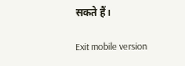सकते हैं।

Exit mobile version